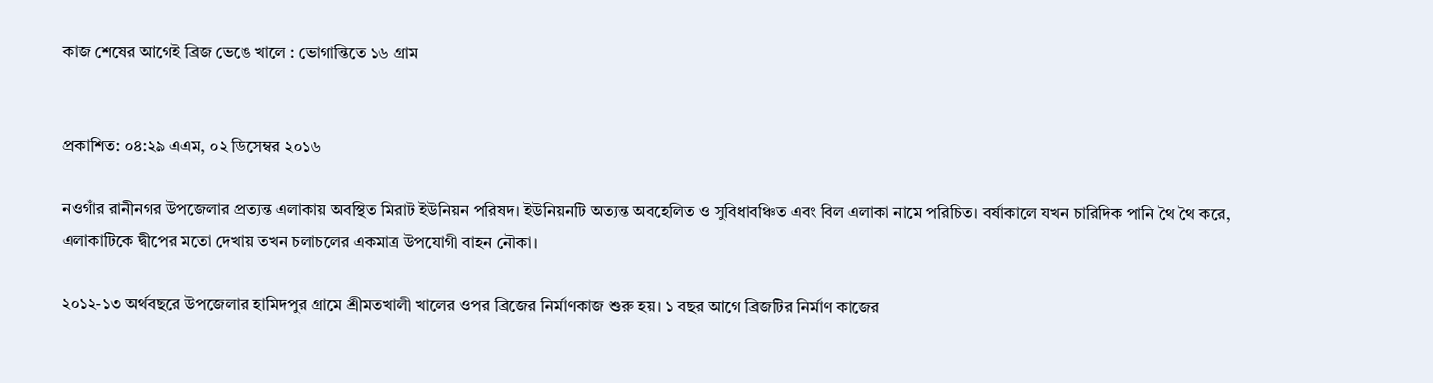কাজ শেষের আগেই ব্রিজ ভেঙে খালে : ভোগান্তিতে ১৬ গ্রাম


প্রকাশিত: ০৪:২৯ এএম, ০২ ডিসেম্বর ২০১৬

নওগাঁর রানীনগর উপজেলার প্রত্যন্ত এলাকায় অবস্থিত মিরাট ইউনিয়ন পরিষদ। ইউনিয়নটি অত্যন্ত অবহেলিত ও সুবিধাবঞ্চিত এবং বিল এলাকা নামে পরিচিত। বর্ষাকালে যখন চারিদিক পানি থৈ থৈ করে, এলাকাটিকে দ্বীপের মতো দেখায় তখন চলাচলের একমাত্র উপযোগী বাহন নৌকা।

২০১২-১৩ অর্থবছরে উপজেলার হামিদপুর গ্রামে শ্রীমতখালী খালের ওপর ব্রিজের নির্মাণকাজ শুরু হয়। ১ বছর আগে ব্রিজটির নির্মাণ কাজের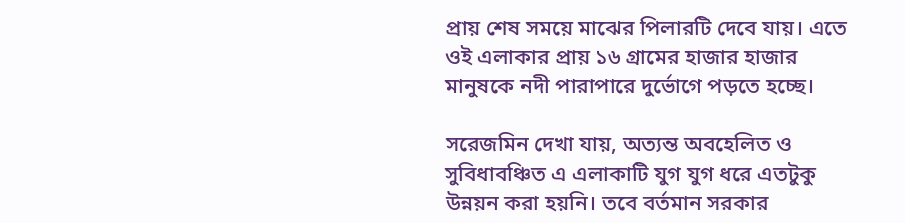প্রায় শেষ সময়ে মাঝের পিলারটি দেবে যায়। এতে ওই এলাকার প্রায় ১৬ গ্রামের হাজার হাজার মানুষকে নদী পারাপারে দুর্ভোগে পড়তে হচ্ছে।

সরেজমিন দেখা যায়, অত্যন্ত অবহেলিত ও সুবিধাবঞ্চিত এ এলাকাটি যুগ যুগ ধরে এতটুকু উন্নয়ন করা হয়নি। তবে বর্তমান সরকার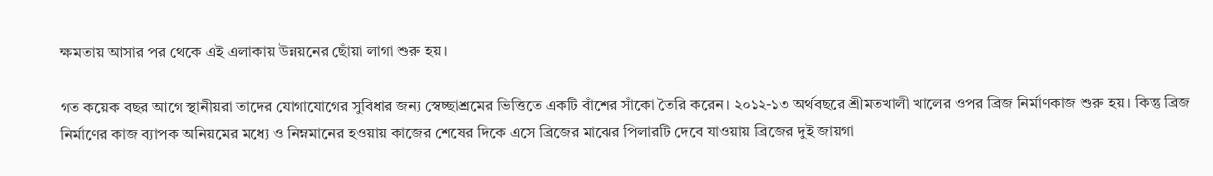ক্ষমতায় আসার পর থেকে এই এলাকায় উন্নয়নের ছোঁয়া লাগা শুরু হয়।

গত কয়েক বছর আগে স্থানীয়রা তাদের যোগাযোগের সুবিধার জন্য স্বেচ্ছাশ্রমের ভিত্তিতে একটি বাঁশের সাঁকো তৈরি করেন। ২০১২-১৩ অর্থবছরে শ্রীমতখালী খালের ওপর ব্রিজ নির্মাণকাজ শুরু হয়। কিন্তু ব্রিজ নির্মাণের কাজ ব্যাপক অনিয়মের মধ্যে ও নিম্নমানের হওয়ায় কাজের শেষের দিকে এসে ব্রিজের মাঝের পিলারটি দেবে যাওয়ায় ব্রিজের দুই জায়গা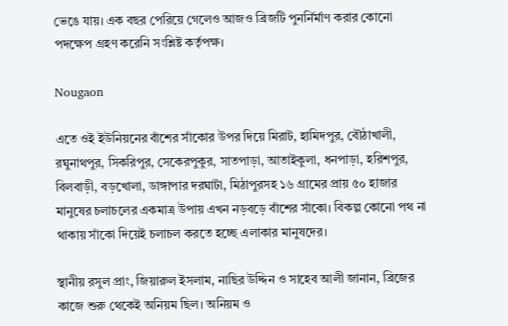ভেঙে যায়। এক বছর পেরিয়ে গেলেও আজও ব্রিজটি পুনর্নির্মাণ করার কোনো পদক্ষেপ গ্রহণ করেনি সংশ্লিষ্ট কর্তৃপক্ষ।

Nougaon

এতে ওই ইউনিয়নের বাঁশের সাঁকোর উপর দিয়ে মিরাট, হামিদপুর, বৌঠাখালী, রঘুনাথপুর, সিকরিপুর, সেকেরপুকুর, সাতপাড়া, আতাইকুলা, ধনপাড়া, হরিশপুর, বিলবাড়ী, বড়খোলা, ডাঙ্গাপার দরঘাটা, মিঠাপুরসহ ১৬ গ্রামের প্রায় ৫০ হাজার মানুষের চলাচলের একমাত্র উপায় এখন নড়বড়ে বাঁশের সাঁকো। বিকল্প কোনো পথ না থাকায় সাঁকো দিয়েই চলাচল করতে হচ্ছে এলাকার মানুষদের।

স্থানীয় রসুল প্রাং, জিয়ারুল ইসলাম, নাছির উদ্দিন ও সাহেব আলী জানান, ব্রিজের কাজে শুরু থেকেই অনিয়ম ছিল। অনিয়ম ও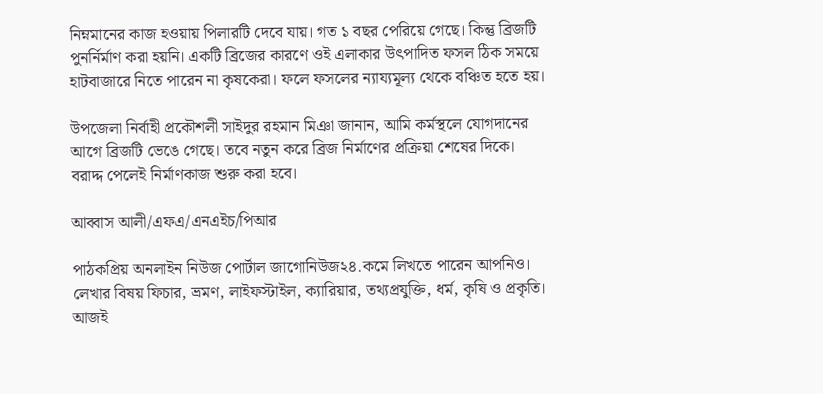নিম্নমানের কাজ হওয়ায় পিলারটি দেবে যায়। গত ১ বছর পেরিয়ে গেছে। কিন্তু ব্রিজটি পুনর্নির্মাণ করা হয়নি। একটি ব্রিজের কারণে ওই এলাকার উৎপাদিত ফসল ঠিক সময়ে হাটবাজারে নিতে পারেন না কৃষকেরা। ফলে ফসলের ন্যায্যমূল্য থেকে বঞ্চিত হতে হয়।

উপজেলা নির্বাহী প্রকৌশলী সাইদুর রহমান মিঞা জানান, আমি কর্মস্থলে যোগদানের আগে ব্রিজটি ভেঙে গেছে। তবে নতুন করে ব্রিজ নির্মাণের প্রক্রিয়া শেষের দিকে। বরাদ্দ পেলেই নির্মাণকাজ শুরু করা হবে।

আব্বাস আলী/এফএ/এনএইচ/পিআর

পাঠকপ্রিয় অনলাইন নিউজ পোর্টাল জাগোনিউজ২৪.কমে লিখতে পারেন আপনিও। লেখার বিষয় ফিচার, ভ্রমণ, লাইফস্টাইল, ক্যারিয়ার, তথ্যপ্রযুক্তি, ধর্ম, কৃষি ও প্রকৃতি। আজই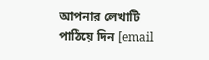আপনার লেখাটি পাঠিয়ে দিন [email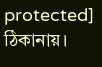protected] ঠিকানায়।